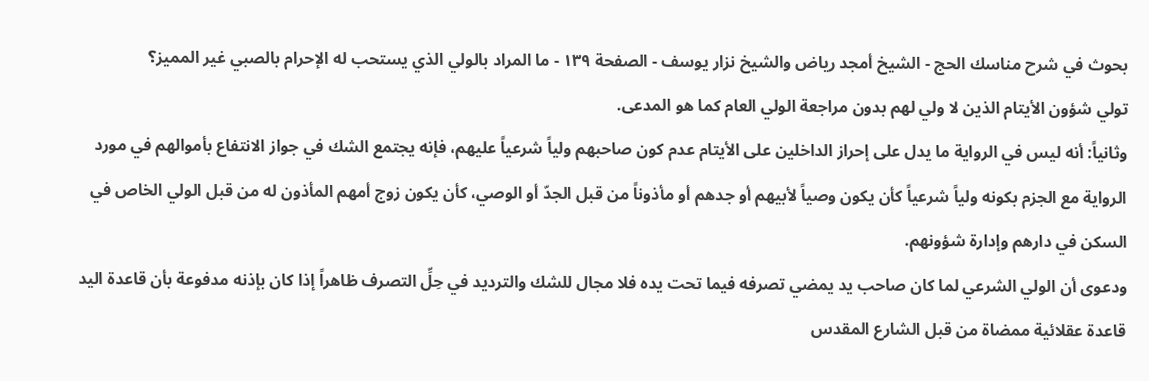بحوث في شرح مناسك الحج - الشيخ أمجد رياض والشيخ نزار يوسف - الصفحة ١٣٩ - ما المراد بالولي الذي يستحب له الإحرام بالصبي غير المميز؟
تولي شؤون الأيتام الذين لا ولي لهم بدون مراجعة الولي العام كما هو المدعى.
وثانياً: أنه ليس في الرواية ما يدل على إحراز الداخلين على الأيتام عدم كون صاحبهم ولياً شرعياً عليهم، فإنه يجتمع الشك في جواز الانتفاع بأموالهم في مورد الرواية مع الجزم بكونه ولياً شرعياً كأن يكون وصياً لأبيهم أو جدهم أو مأذوناً من قبل الجدّ أو الوصي، كأن يكون زوج أمهم المأذون له من قبل الولي الخاص في السكن في دارهم وإدارة شؤونهم.
ودعوى أن الولي الشرعي لما كان صاحب يد يمضي تصرفه فيما تحت يده فلا مجال للشك والترديد في حِلِّ التصرف ظاهراً إذا كان بإذنه مدفوعة بأن قاعدة اليد قاعدة عقلائية ممضاة من قبل الشارع المقدس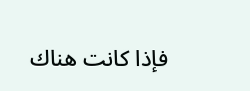فإذا كانت هناك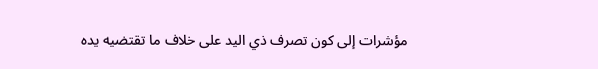مؤشرات إلى كون تصرف ذي اليد على خلاف ما تقتضيه يده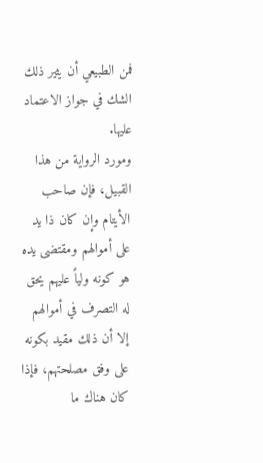فمن الطبيعي أن يثير ذلك الشك في جواز الاعتماد عليها.
ومورد الرواية من هذا القبيل، فإن صاحب الأيتام وإن كان ذا يد على أموالهم ومقتضى يده هو كونه ولياً عليهم يحق له التصرف في أموالهم إلا أن ذلك مقيد بكونه على وفق مصلحتهم، فإذا كان هناك ما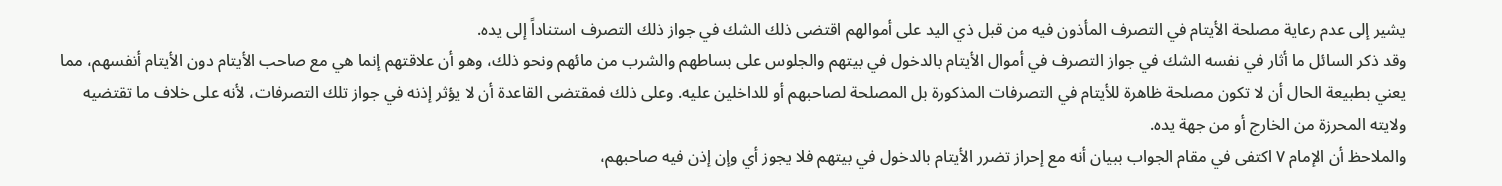يشير إلى عدم رعاية مصلحة الأيتام في التصرف المأذون فيه من قبل ذي اليد على أموالهم اقتضى ذلك الشك في جواز ذلك التصرف استناداً إلى يده.
وقد ذكر السائل ما أثار في نفسه الشك في جواز التصرف في أموال الأيتام بالدخول في بيتهم والجلوس على بساطهم والشرب من مائهم ونحو ذلك، وهو أن علاقتهم إنما هي مع صاحب الأيتام دون الأيتام أنفسهم، مما يعني بطبيعة الحال أن لا تكون مصلحة ظاهرة للأيتام في التصرفات المذكورة بل المصلحة لصاحبهم أو للداخلين عليه. وعلى ذلك فمقتضى القاعدة أن لا يؤثر إذنه في جواز تلك التصرفات، لأنه على خلاف ما تقتضيه ولايته المحرزة من الخارج أو من جهة يده.
والملاحظ أن الإمام ٧ اكتفى في مقام الجواب ببيان أنه مع إحراز تضرر الأيتام بالدخول في بيتهم فلا يجوز أي وإن إذن فيه صاحبهم،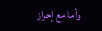وأما مع إحراز